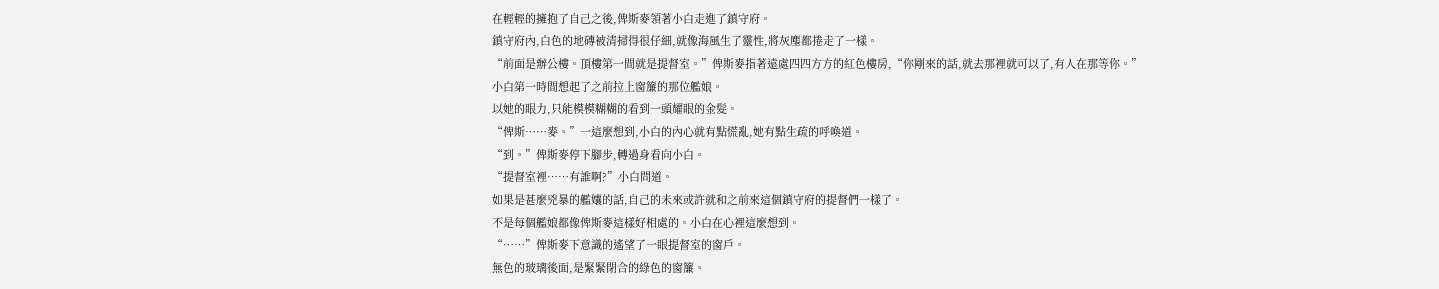在輕輕的擁抱了自己之後,俾斯麥領著小白走進了鎮守府。
鎮守府內,白色的地磚被清掃得很仔細,就像海風生了靈性,將灰塵都捲走了一樣。
“前面是辦公樓。頂樓第一間就是提督室。”俾斯麥指著遠處四四方方的紅色樓房,“你剛來的話,就去那裡就可以了,有人在那等你。”
小白第一時間想起了之前拉上窗簾的那位艦娘。
以她的眼力,只能模模糊糊的看到一頭耀眼的金髮。
“俾斯……麥。”一這麼想到,小白的內心就有點慌亂,她有點生疏的呼喚道。
“到。”俾斯麥停下腳步,轉過身看向小白。
“提督室裡……有誰啊?”小白問道。
如果是甚麼兇暴的艦孃的話,自己的未來或許就和之前來這個鎮守府的提督們一樣了。
不是每個艦娘都像俾斯麥這樣好相處的。小白在心裡這麼想到。
“……”俾斯麥下意識的遙望了一眼提督室的窗戶。
無色的玻璃後面,是緊緊閉合的綠色的窗簾。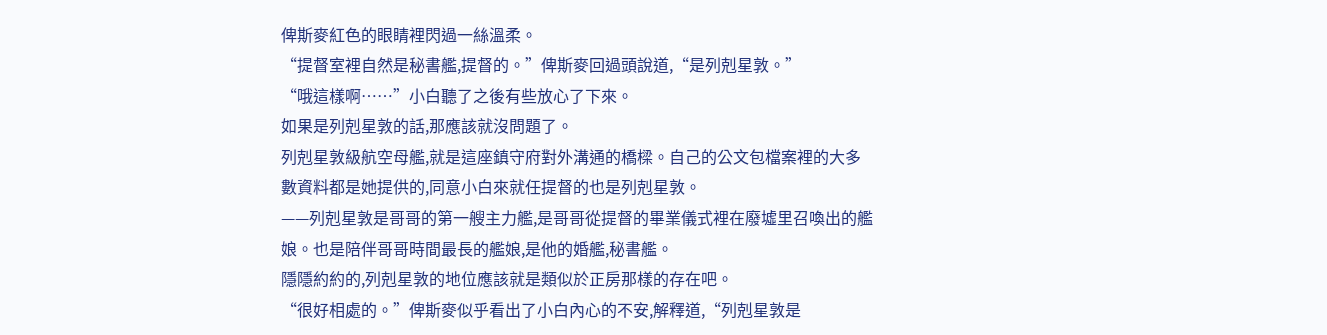俾斯麥紅色的眼睛裡閃過一絲溫柔。
“提督室裡自然是秘書艦,提督的。”俾斯麥回過頭說道,“是列剋星敦。”
“哦這樣啊……”小白聽了之後有些放心了下來。
如果是列剋星敦的話,那應該就沒問題了。
列剋星敦級航空母艦,就是這座鎮守府對外溝通的橋樑。自己的公文包檔案裡的大多數資料都是她提供的,同意小白來就任提督的也是列剋星敦。
——列剋星敦是哥哥的第一艘主力艦,是哥哥從提督的畢業儀式裡在廢墟里召喚出的艦娘。也是陪伴哥哥時間最長的艦娘,是他的婚艦,秘書艦。
隱隱約約的,列剋星敦的地位應該就是類似於正房那樣的存在吧。
“很好相處的。”俾斯麥似乎看出了小白內心的不安,解釋道,“列剋星敦是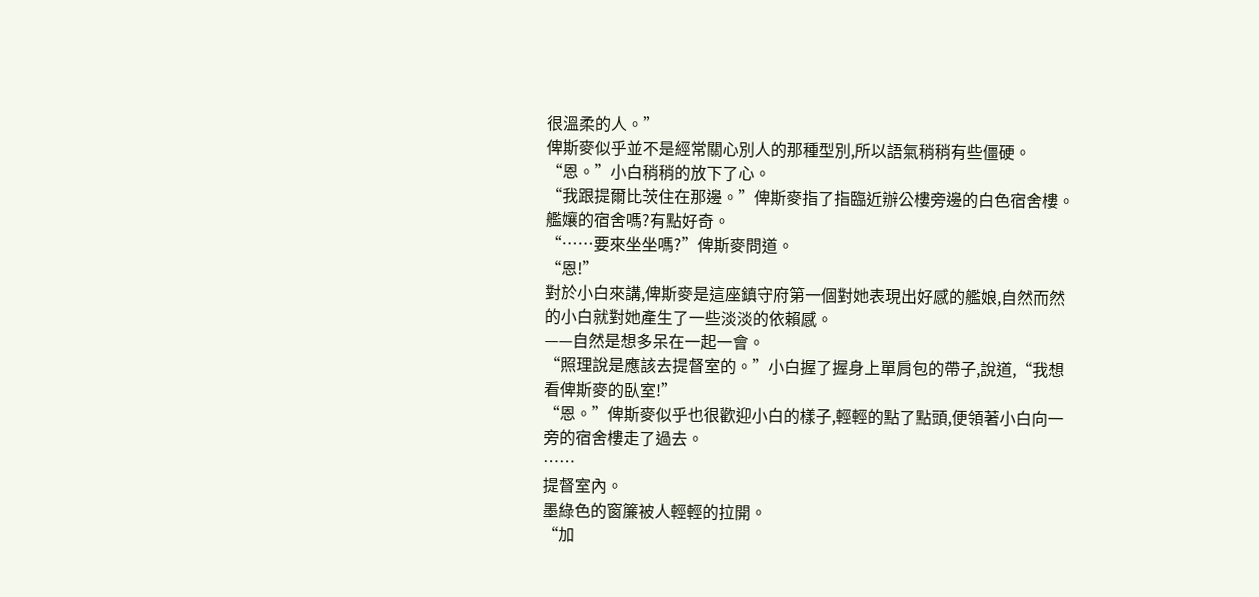很溫柔的人。”
俾斯麥似乎並不是經常關心別人的那種型別,所以語氣稍稍有些僵硬。
“恩。”小白稍稍的放下了心。
“我跟提爾比茨住在那邊。”俾斯麥指了指臨近辦公樓旁邊的白色宿舍樓。
艦孃的宿舍嗎?有點好奇。
“……要來坐坐嗎?”俾斯麥問道。
“恩!”
對於小白來講,俾斯麥是這座鎮守府第一個對她表現出好感的艦娘,自然而然的小白就對她產生了一些淡淡的依賴感。
——自然是想多呆在一起一會。
“照理說是應該去提督室的。”小白握了握身上單肩包的帶子,說道,“我想看俾斯麥的臥室!”
“恩。”俾斯麥似乎也很歡迎小白的樣子,輕輕的點了點頭,便領著小白向一旁的宿舍樓走了過去。
……
提督室內。
墨綠色的窗簾被人輕輕的拉開。
“加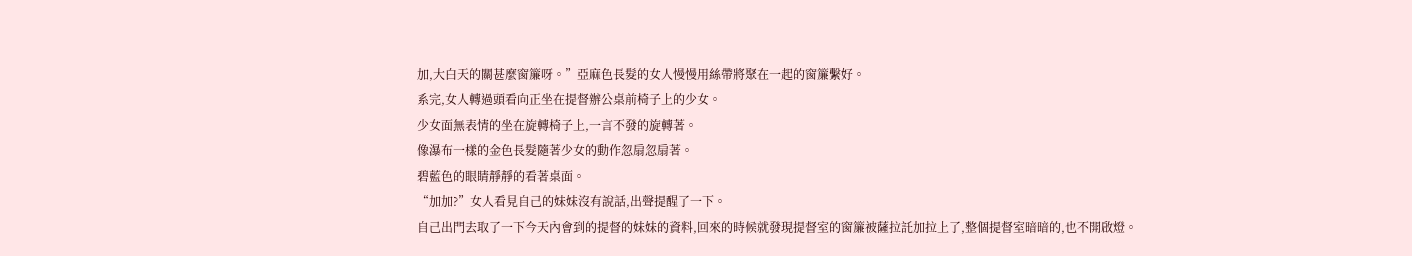加,大白天的關甚麼窗簾呀。”亞麻色長髮的女人慢慢用絲帶將聚在一起的窗簾繫好。
系完,女人轉過頭看向正坐在提督辦公桌前椅子上的少女。
少女面無表情的坐在旋轉椅子上,一言不發的旋轉著。
像瀑布一樣的金色長髮隨著少女的動作忽扇忽扇著。
碧藍色的眼睛靜靜的看著桌面。
“加加?”女人看見自己的妹妹沒有說話,出聲提醒了一下。
自己出門去取了一下今天內會到的提督的妹妹的資料,回來的時候就發現提督室的窗簾被薩拉託加拉上了,整個提督室暗暗的,也不開啟燈。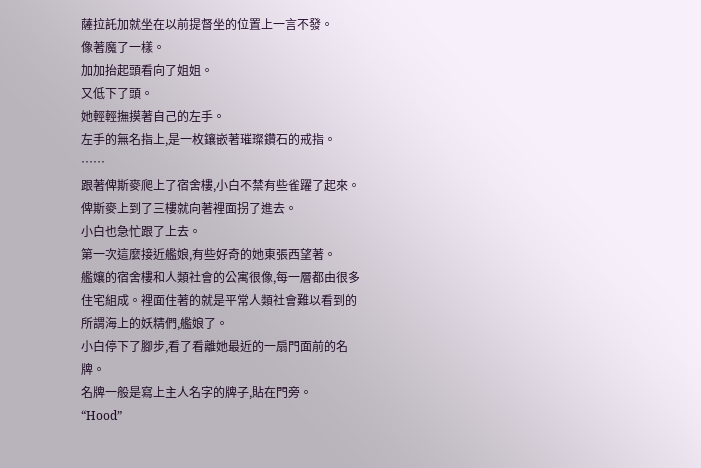薩拉託加就坐在以前提督坐的位置上一言不發。
像著魔了一樣。
加加抬起頭看向了姐姐。
又低下了頭。
她輕輕撫摸著自己的左手。
左手的無名指上,是一枚鑲嵌著璀璨鑽石的戒指。
……
跟著俾斯麥爬上了宿舍樓,小白不禁有些雀躍了起來。
俾斯麥上到了三樓就向著裡面拐了進去。
小白也急忙跟了上去。
第一次這麼接近艦娘,有些好奇的她東張西望著。
艦孃的宿舍樓和人類社會的公寓很像,每一層都由很多住宅組成。裡面住著的就是平常人類社會難以看到的所謂海上的妖精們,艦娘了。
小白停下了腳步,看了看離她最近的一扇門面前的名牌。
名牌一般是寫上主人名字的牌子,貼在門旁。
“Hood”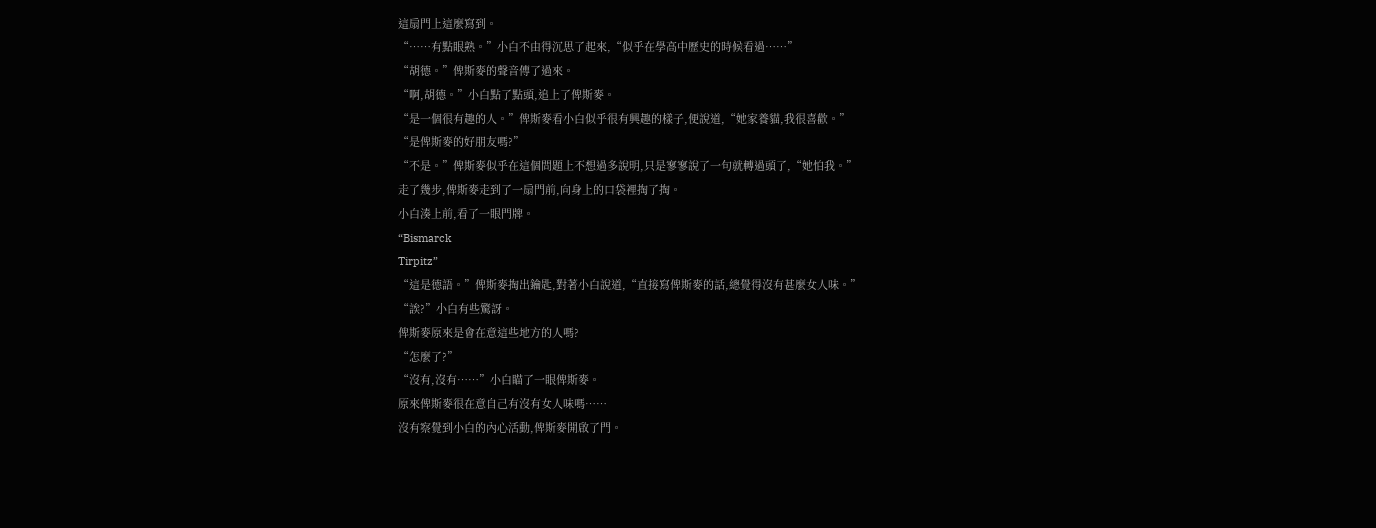這扇門上這麼寫到。
“……有點眼熟。”小白不由得沉思了起來,“似乎在學高中歷史的時候看過……”
“胡德。”俾斯麥的聲音傳了過來。
“啊,胡德。”小白點了點頭,追上了俾斯麥。
“是一個很有趣的人。”俾斯麥看小白似乎很有興趣的樣子,便說道,“她家養貓,我很喜歡。”
“是俾斯麥的好朋友嗎?”
“不是。”俾斯麥似乎在這個問題上不想過多說明,只是寥寥說了一句就轉過頭了,“她怕我。”
走了幾步,俾斯麥走到了一扇門前,向身上的口袋裡掏了掏。
小白湊上前,看了一眼門牌。
“Bismarck
Tirpitz”
“這是德語。”俾斯麥掏出鑰匙,對著小白說道,“直接寫俾斯麥的話,總覺得沒有甚麼女人味。”
“誒?”小白有些驚訝。
俾斯麥原來是會在意這些地方的人嗎?
“怎麼了?”
“沒有,沒有……”小白瞄了一眼俾斯麥。
原來俾斯麥很在意自己有沒有女人味嗎……
沒有察覺到小白的內心活動,俾斯麥開啟了門。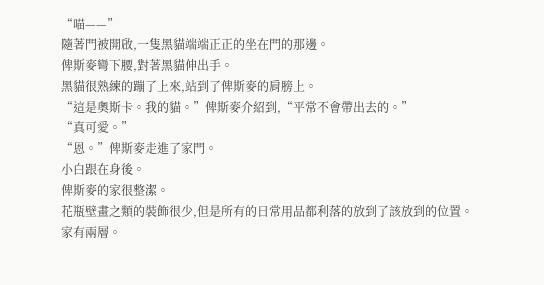“喵——”
隨著門被開啟,一隻黑貓端端正正的坐在門的那邊。
俾斯麥彎下腰,對著黑貓伸出手。
黑貓很熟練的蹦了上來,站到了俾斯麥的肩膀上。
“這是奧斯卡。我的貓。”俾斯麥介紹到,“平常不會帶出去的。”
“真可愛。”
“恩。”俾斯麥走進了家門。
小白跟在身後。
俾斯麥的家很整潔。
花瓶壁畫之類的裝飾很少,但是所有的日常用品都利落的放到了該放到的位置。
家有兩層。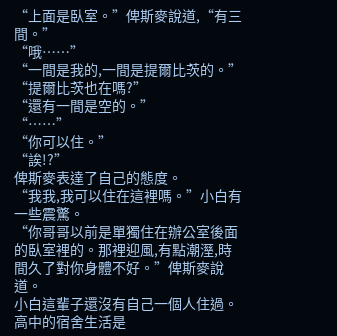“上面是臥室。”俾斯麥說道,“有三間。”
“哦……”
“一間是我的,一間是提爾比茨的。”
“提爾比茨也在嗎?”
“還有一間是空的。”
“……”
“你可以住。”
“誒!?”
俾斯麥表達了自己的態度。
“我我,我可以住在這裡嗎。”小白有一些震驚。
“你哥哥以前是單獨住在辦公室後面的臥室裡的。那裡迎風,有點潮溼,時間久了對你身體不好。”俾斯麥說道。
小白這輩子還沒有自己一個人住過。
高中的宿舍生活是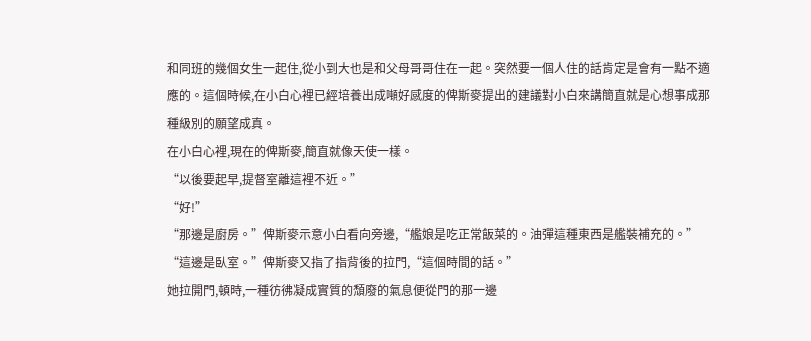和同班的幾個女生一起住,從小到大也是和父母哥哥住在一起。突然要一個人住的話肯定是會有一點不適應的。這個時候,在小白心裡已經培養出成噸好感度的俾斯麥提出的建議對小白來講簡直就是心想事成那種級別的願望成真。
在小白心裡,現在的俾斯麥,簡直就像天使一樣。
“以後要起早,提督室離這裡不近。”
“好!”
“那邊是廚房。”俾斯麥示意小白看向旁邊,“艦娘是吃正常飯菜的。油彈這種東西是艦裝補充的。”
“這邊是臥室。”俾斯麥又指了指背後的拉門,“這個時間的話。”
她拉開門,頓時,一種彷彿凝成實質的頹廢的氣息便從門的那一邊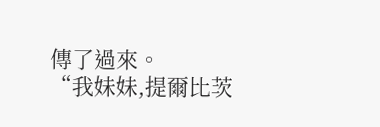傳了過來。
“我妹妹,提爾比茨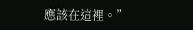應該在這裡。”